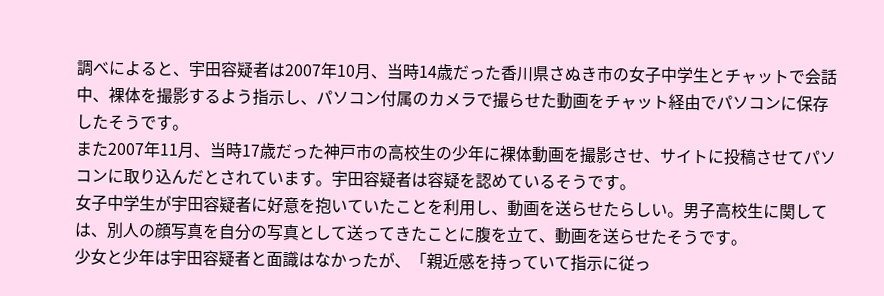調べによると、宇田容疑者は2007年10月、当時14歳だった香川県さぬき市の女子中学生とチャットで会話中、裸体を撮影するよう指示し、パソコン付属のカメラで撮らせた動画をチャット経由でパソコンに保存したそうです。
また2007年11月、当時17歳だった神戸市の高校生の少年に裸体動画を撮影させ、サイトに投稿させてパソコンに取り込んだとされています。宇田容疑者は容疑を認めているそうです。
女子中学生が宇田容疑者に好意を抱いていたことを利用し、動画を送らせたらしい。男子高校生に関しては、別人の顔写真を自分の写真として送ってきたことに腹を立て、動画を送らせたそうです。
少女と少年は宇田容疑者と面識はなかったが、「親近感を持っていて指示に従っ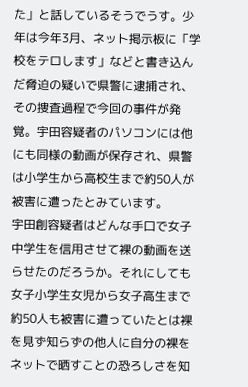た」と話しているそうでうす。少年は今年3月、ネット掲示板に「学校をテロします」などと書き込んだ脅迫の疑いで県警に逮捕され、その捜査過程で今回の事件が発覚。宇田容疑者のパソコンには他にも同様の動画が保存され、県警は小学生から高校生まで約50人が被害に遭ったとみています。
宇田創容疑者はどんな手口で女子中学生を信用させて裸の動画を送らせたのだろうか。それにしても女子小学生女児から女子高生まで約50人も被害に遭っていたとは裸を見ず知らずの他人に自分の裸をネットで晒すことの恐ろしさを知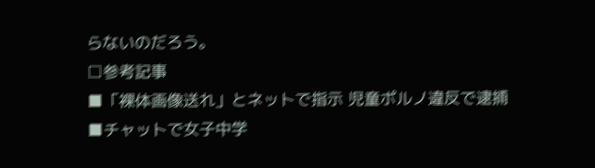らないのだろう。
□参考記事
■「裸体画像送れ」とネットで指示 児童ポルノ違反で逮捕
■チャットで女子中学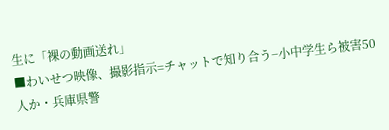生に「裸の動画送れ」
■わいせつ映像、撮影指示=チャットで知り合う−小中学生ら被害50人か・兵庫県警